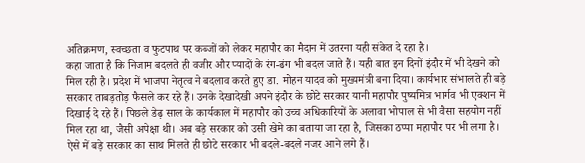अतिक्रमण, स्वच्छता व फुटपाथ पर कब्जों को लेकर महापौर का मैदान में उतरना यही संकेत दे रहा है।
कहा जाता है कि निजाम बदलते ही वजीर और प्यादों के रंग-ढंग भी बदल जाते हैं। यही बात इन दिनों इंदौर में भी देखने को मिल रही है। प्रदेश में भाजपा नेतृत्व ने बदलाव करते हुए डा. मोहन यादव को मुख्यमंत्री बना दिया। कार्यभार संभालते ही बड़े सरकार ताबड़तोड़ फैसले कर रहे हैं। उनके देखादेखी अपने इंदौर के छोटे सरकार यानी महापौर पुष्यमित्र भार्गव भी एक्शन में दिखाई दे रहे हैं। पिछले डेढ़ साल के कार्यकाल में महापौर को उच्च अधिकारियों के अलावा भोपाल से भी वैसा सहयोग नहीं मिल रहा था, जैसी अपेक्षा थी। अब बड़े सरकार को उसी खेमे का बताया जा रहा है, जिसका ठप्पा महापौर पर भी लगा है। ऐसे में बड़े सरकार का साथ मिलते ही छोटे सरकार भी बदले-बदले नजर आने लगे हैं।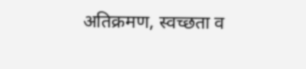अतिक्रमण, स्वच्छता व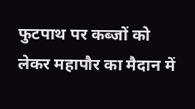फुटपाथ पर कब्जों को लेकर महापौर का मैदान में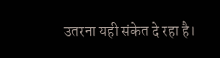उतरना यही संकेत दे रहा है।